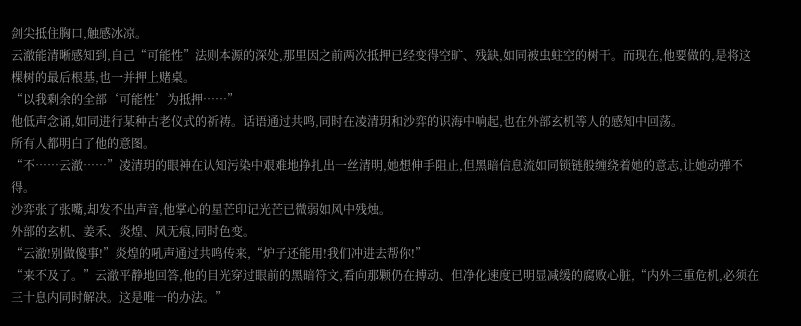剑尖抵住胸口,触感冰凉。
云澈能清晰感知到,自己“可能性”法则本源的深处,那里因之前两次抵押已经变得空旷、残缺,如同被虫蛀空的树干。而现在,他要做的,是将这棵树的最后根基,也一并押上赌桌。
“以我剩余的全部‘可能性’为抵押……”
他低声念诵,如同进行某种古老仪式的祈祷。话语通过共鸣,同时在凌清玥和沙弈的识海中响起,也在外部玄机等人的感知中回荡。
所有人都明白了他的意图。
“不……云澈……”凌清玥的眼神在认知污染中艰难地挣扎出一丝清明,她想伸手阻止,但黑暗信息流如同锁链般缠绕着她的意志,让她动弹不得。
沙弈张了张嘴,却发不出声音,他掌心的星芒印记光芒已微弱如风中残烛。
外部的玄机、姜禾、炎煌、风无痕,同时色变。
“云澈!别做傻事!”炎煌的吼声通过共鸣传来,“炉子还能用!我们冲进去帮你!”
“来不及了。”云澈平静地回答,他的目光穿过眼前的黑暗符文,看向那颗仍在搏动、但净化速度已明显减缓的腐败心脏,“内外三重危机,必须在三十息内同时解决。这是唯一的办法。”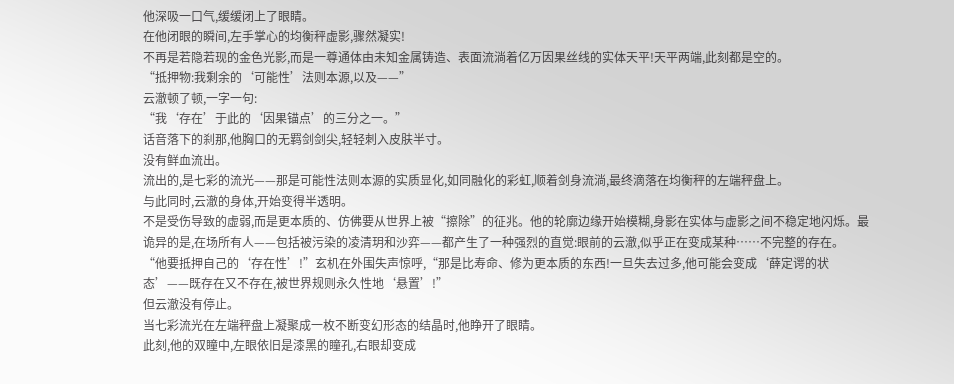他深吸一口气,缓缓闭上了眼睛。
在他闭眼的瞬间,左手掌心的均衡秤虚影,骤然凝实!
不再是若隐若现的金色光影,而是一尊通体由未知金属铸造、表面流淌着亿万因果丝线的实体天平!天平两端,此刻都是空的。
“抵押物:我剩余的‘可能性’法则本源,以及——”
云澈顿了顿,一字一句:
“我‘存在’于此的‘因果锚点’的三分之一。”
话音落下的刹那,他胸口的无羁剑剑尖,轻轻刺入皮肤半寸。
没有鲜血流出。
流出的,是七彩的流光——那是可能性法则本源的实质显化,如同融化的彩虹,顺着剑身流淌,最终滴落在均衡秤的左端秤盘上。
与此同时,云澈的身体,开始变得半透明。
不是受伤导致的虚弱,而是更本质的、仿佛要从世界上被“擦除”的征兆。他的轮廓边缘开始模糊,身影在实体与虚影之间不稳定地闪烁。最诡异的是,在场所有人——包括被污染的凌清玥和沙弈——都产生了一种强烈的直觉:眼前的云澈,似乎正在变成某种……不完整的存在。
“他要抵押自己的‘存在性’!”玄机在外围失声惊呼,“那是比寿命、修为更本质的东西!一旦失去过多,他可能会变成‘薛定谔的状态’——既存在又不存在,被世界规则永久性地‘悬置’!”
但云澈没有停止。
当七彩流光在左端秤盘上凝聚成一枚不断变幻形态的结晶时,他睁开了眼睛。
此刻,他的双瞳中,左眼依旧是漆黑的瞳孔,右眼却变成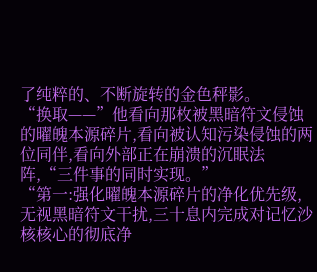了纯粹的、不断旋转的金色秤影。
“换取——”他看向那枚被黑暗符文侵蚀的曜魄本源碎片,看向被认知污染侵蚀的两位同伴,看向外部正在崩溃的沉眠法阵,“三件事的同时实现。”
“第一:强化曜魄本源碎片的净化优先级,无视黑暗符文干扰,三十息内完成对记忆沙核核心的彻底净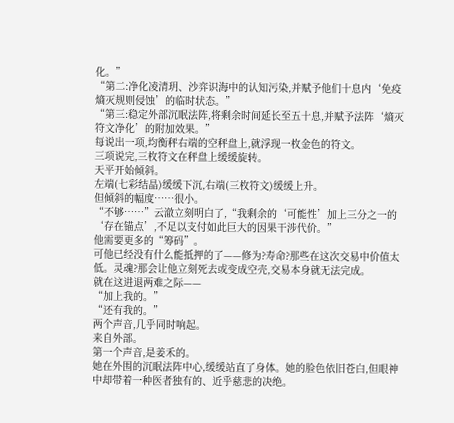化。”
“第二:净化凌清玥、沙弈识海中的认知污染,并赋予他们十息内‘免疫熵灭规则侵蚀’的临时状态。”
“第三:稳定外部沉眠法阵,将剩余时间延长至五十息,并赋予法阵‘熵灭符文净化’的附加效果。”
每说出一项,均衡秤右端的空秤盘上,就浮现一枚金色的符文。
三项说完,三枚符文在秤盘上缓缓旋转。
天平开始倾斜。
左端(七彩结晶)缓缓下沉,右端(三枚符文)缓缓上升。
但倾斜的幅度……很小。
“不够……”云澈立刻明白了,“我剩余的‘可能性’加上三分之一的‘存在锚点’,不足以支付如此巨大的因果干涉代价。”
他需要更多的“筹码”。
可他已经没有什么能抵押的了——修为?寿命?那些在这次交易中价值太低。灵魂?那会让他立刻死去或变成空壳,交易本身就无法完成。
就在这进退两难之际——
“加上我的。”
“还有我的。”
两个声音,几乎同时响起。
来自外部。
第一个声音,是姜禾的。
她在外围的沉眠法阵中心,缓缓站直了身体。她的脸色依旧苍白,但眼神中却带着一种医者独有的、近乎慈悲的决绝。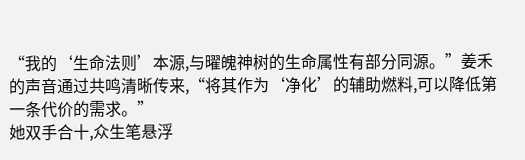“我的‘生命法则’本源,与曜魄神树的生命属性有部分同源。”姜禾的声音通过共鸣清晰传来,“将其作为‘净化’的辅助燃料,可以降低第一条代价的需求。”
她双手合十,众生笔悬浮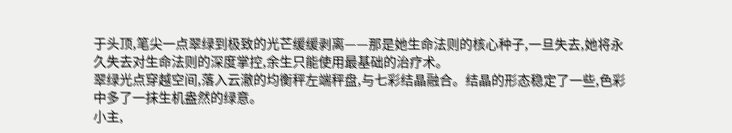于头顶,笔尖一点翠绿到极致的光芒缓缓剥离——那是她生命法则的核心种子,一旦失去,她将永久失去对生命法则的深度掌控,余生只能使用最基础的治疗术。
翠绿光点穿越空间,落入云澈的均衡秤左端秤盘,与七彩结晶融合。结晶的形态稳定了一些,色彩中多了一抹生机盎然的绿意。
小主,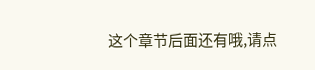这个章节后面还有哦,请点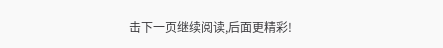击下一页继续阅读,后面更精彩!